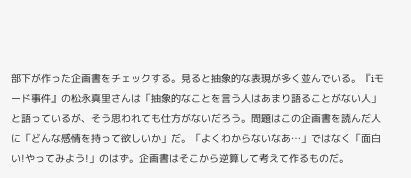部下が作った企画書をチェックする。見ると抽象的な表現が多く並んでいる。『iモード事件』の松永真里さんは「抽象的なことを言う人はあまり語ることがない人」と語っているが、そう思われても仕方がないだろう。問題はこの企画書を読んだ人に「どんな感情を持って欲しいか」だ。「よくわからないなあ…」ではなく「面白い!やってみよう!」のはず。企画書はそこから逆算して考えて作るものだ。